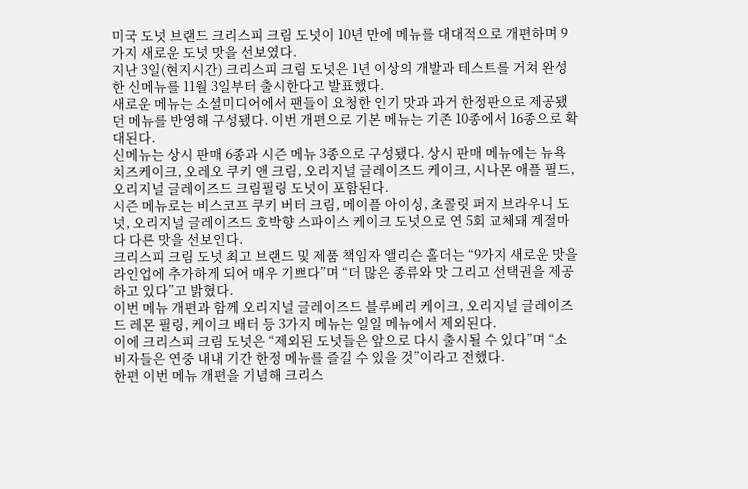미국 도넛 브랜드 크리스피 크림 도넛이 10년 만에 메뉴를 대대적으로 개편하며 9가지 새로운 도넛 맛을 선보였다.
지난 3일(현지시간) 크리스피 크림 도넛은 1년 이상의 개발과 테스트를 거쳐 완성한 신메뉴를 11월 3일부터 출시한다고 발표했다.
새로운 메뉴는 소셜미디어에서 팬들이 요청한 인기 맛과 과거 한정판으로 제공됐던 메뉴를 반영해 구성됐다. 이번 개편으로 기본 메뉴는 기존 10종에서 16종으로 확대된다.
신메뉴는 상시 판매 6종과 시즌 메뉴 3종으로 구성됐다. 상시 판매 메뉴에는 뉴욕 치즈케이크, 오레오 쿠키 앤 크림, 오리지널 글레이즈드 케이크, 시나몬 애플 필드, 오리지널 글레이즈드 크림필링 도넛이 포함된다.
시즌 메뉴로는 비스코프 쿠키 버터 크림, 메이플 아이싱, 초콜릿 퍼지 브라우니 도넛, 오리지널 글레이즈드 호박향 스파이스 케이크 도넛으로 연 5회 교체돼 계절마다 다른 맛을 선보인다.
크리스피 크림 도넛 최고 브랜드 및 제품 책임자 앨리슨 홀더는 “9가지 새로운 맛을 라인업에 추가하게 되어 매우 기쁘다”며 “더 많은 종류와 맛 그리고 선택권을 제공하고 있다”고 밝혔다.
이번 메뉴 개편과 함께 오리지널 글레이즈드 블루베리 케이크, 오리지널 글레이즈드 레몬 필링, 케이크 배터 등 3가지 메뉴는 일일 메뉴에서 제외된다.
이에 크리스피 크림 도넛은 “제외된 도넛들은 앞으로 다시 출시될 수 있다”며 “소비자들은 연중 내내 기간 한정 메뉴를 즐길 수 있을 것”이라고 전했다.
한편 이번 메뉴 개편을 기념해 크리스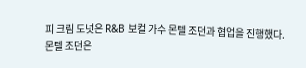피 크림 도넛은 R&B 보컬 가수 몬텔 조던과 협업을 진행했다.
몬텔 조던은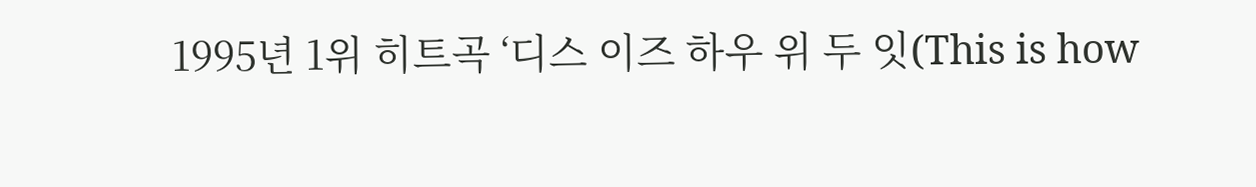1995년 1위 히트곡 ‘디스 이즈 하우 위 두 잇(This is how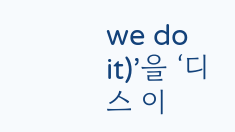we do it)’을 ‘디스 이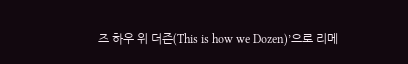즈 하우 위 더즌(This is how we Dozen)’으로 리메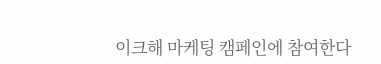이크해 마케팅 캠페인에 참여한다